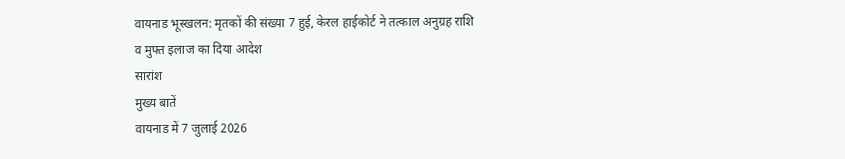वायनाड भूस्खलन: मृतकों की संख्या 7 हुई, केरल हाईकोर्ट ने तत्काल अनुग्रह राशि व मुफ्त इलाज का दिया आदेश
सारांश
मुख्य बातें
वायनाड में 7 जुलाई 2026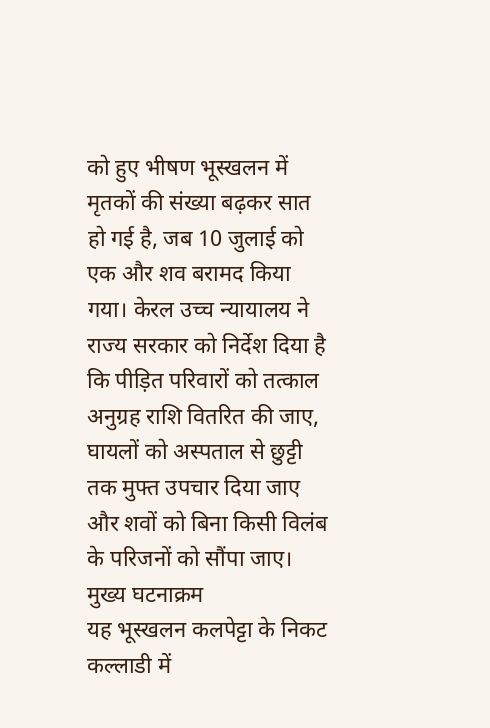को हुए भीषण भूस्खलन में मृतकों की संख्या बढ़कर सात हो गई है, जब 10 जुलाई को एक और शव बरामद किया गया। केरल उच्च न्यायालय ने राज्य सरकार को निर्देश दिया है कि पीड़ित परिवारों को तत्काल अनुग्रह राशि वितरित की जाए, घायलों को अस्पताल से छुट्टी तक मुफ्त उपचार दिया जाए और शवों को बिना किसी विलंब के परिजनों को सौंपा जाए।
मुख्य घटनाक्रम
यह भूस्खलन कलपेट्टा के निकट कल्लाडी में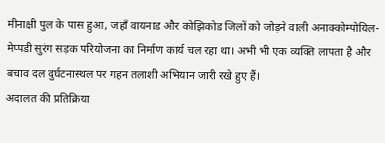मीनाक्षी पुल के पास हुआ, जहाँ वायनाड और कोझिकोड जिलों को जोड़ने वाली अनाक्कोम्पोयिल-मेप्पडी सुरंग सड़क परियोजना का निर्माण कार्य चल रहा था। अभी भी एक व्यक्ति लापता है और बचाव दल दुर्घटनास्थल पर गहन तलाशी अभियान जारी रखे हुए हैं।
अदालत की प्रतिक्रिया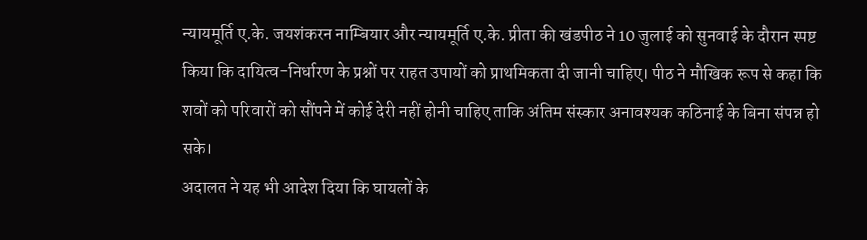न्यायमूर्ति ए.के. जयशंकरन नाम्बियार और न्यायमूर्ति ए.के. प्रीता की खंडपीठ ने 10 जुलाई को सुनवाई के दौरान स्पष्ट किया कि दायित्व-निर्धारण के प्रश्नों पर राहत उपायों को प्राथमिकता दी जानी चाहिए। पीठ ने मौखिक रूप से कहा कि शवों को परिवारों को सौंपने में कोई देरी नहीं होनी चाहिए ताकि अंतिम संस्कार अनावश्यक कठिनाई के बिना संपन्न हो सके।
अदालत ने यह भी आदेश दिया कि घायलों के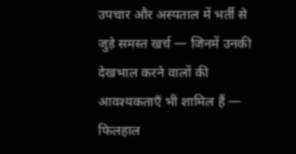उपचार और अस्पताल में भर्ती से जुड़े समस्त खर्च — जिनमें उनकी देखभाल करने वालों की आवश्यकताएँ भी शामिल हैं — फिलहाल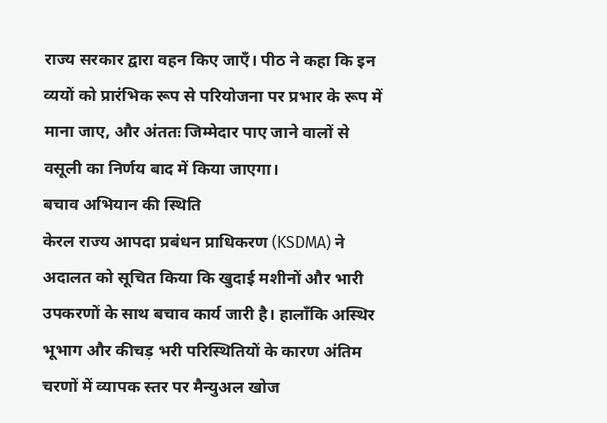राज्य सरकार द्वारा वहन किए जाएँ। पीठ ने कहा कि इन व्ययों को प्रारंभिक रूप से परियोजना पर प्रभार के रूप में माना जाए, और अंततः जिम्मेदार पाए जाने वालों से वसूली का निर्णय बाद में किया जाएगा।
बचाव अभियान की स्थिति
केरल राज्य आपदा प्रबंधन प्राधिकरण (KSDMA) ने अदालत को सूचित किया कि खुदाई मशीनों और भारी उपकरणों के साथ बचाव कार्य जारी है। हालाँकि अस्थिर भूभाग और कीचड़ भरी परिस्थितियों के कारण अंतिम चरणों में व्यापक स्तर पर मैन्युअल खोज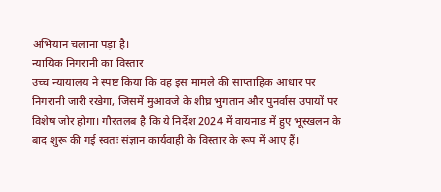अभियान चलाना पड़ा है।
न्यायिक निगरानी का विस्तार
उच्च न्यायालय ने स्पष्ट किया कि वह इस मामले की साप्ताहिक आधार पर निगरानी जारी रखेगा, जिसमें मुआवजे के शीघ्र भुगतान और पुनर्वास उपायों पर विशेष जोर होगा। गौरतलब है कि ये निर्देश 2024 में वायनाड में हुए भूस्खलन के बाद शुरू की गई स्वतः संज्ञान कार्यवाही के विस्तार के रूप में आए हैं।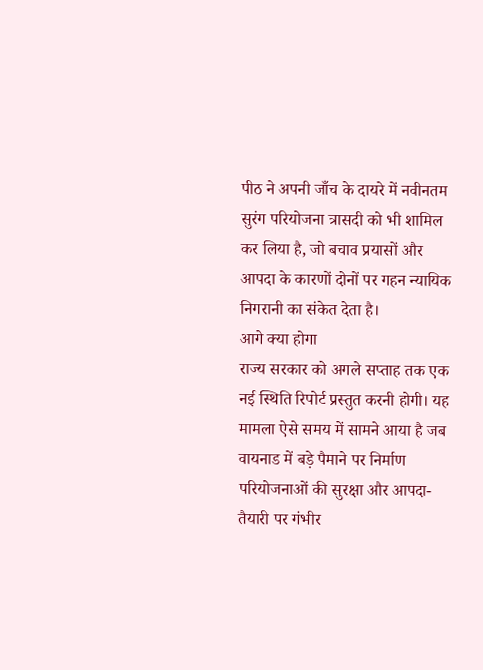पीठ ने अपनी जाँच के दायरे में नवीनतम सुरंग परियोजना त्रासदी को भी शामिल कर लिया है, जो बचाव प्रयासों और आपदा के कारणों दोनों पर गहन न्यायिक निगरानी का संकेत देता है।
आगे क्या होगा
राज्य सरकार को अगले सप्ताह तक एक नई स्थिति रिपोर्ट प्रस्तुत करनी होगी। यह मामला ऐसे समय में सामने आया है जब वायनाड में बड़े पैमाने पर निर्माण परियोजनाओं की सुरक्षा और आपदा-तैयारी पर गंभीर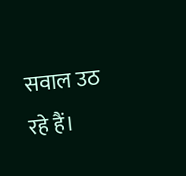सवाल उठ रहे हैं।